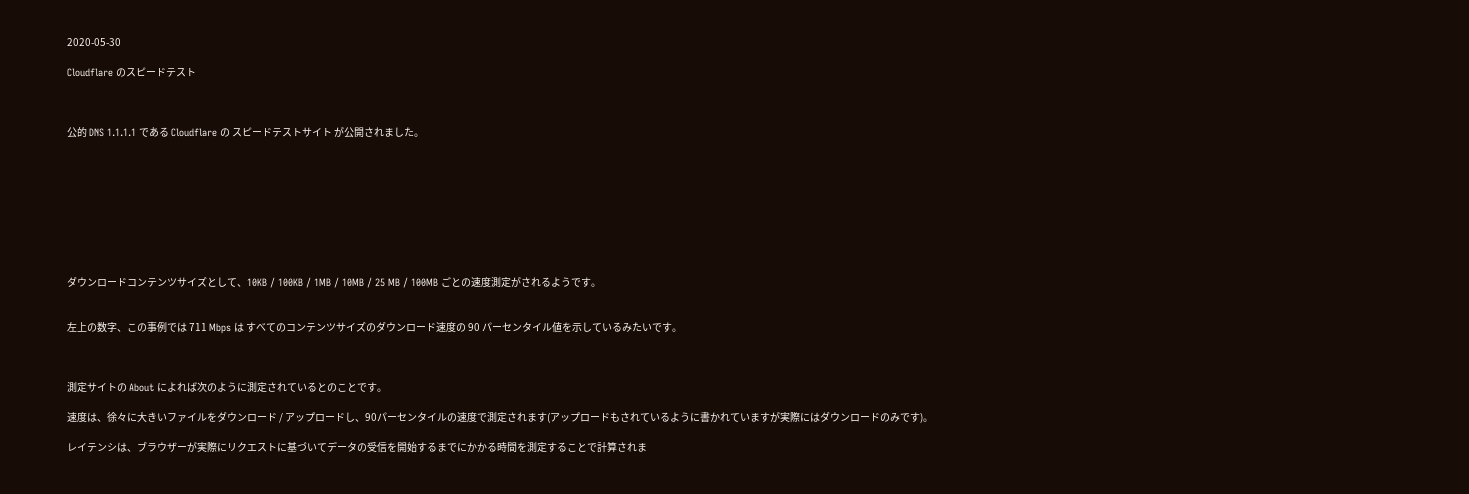2020-05-30

Cloudflare のスピードテスト



公的 DNS 1.1.1.1 である Cloudflare の スピードテストサイト が公開されました。









ダウンロードコンテンツサイズとして、10KB / 100KB / 1MB / 10MB / 25 MB / 100MB ごとの速度測定がされるようです。


左上の数字、この事例では 711 Mbps は すべてのコンテンツサイズのダウンロード速度の 90 パーセンタイル値を示しているみたいです。



測定サイトの About によれば次のように測定されているとのことです。

速度は、徐々に大きいファイルをダウンロード / アップロードし、90パーセンタイルの速度で測定されます(アップロードもされているように書かれていますが実際にはダウンロードのみです)。

レイテンシは、ブラウザーが実際にリクエストに基づいてデータの受信を開始するまでにかかる時間を測定することで計算されま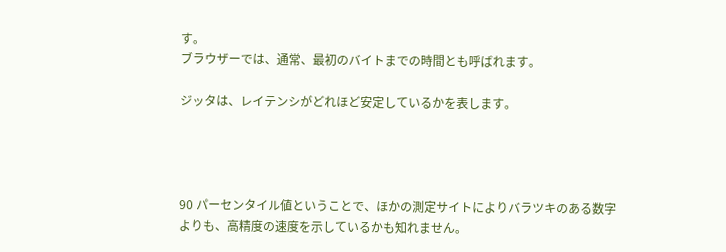す。
ブラウザーでは、通常、最初のバイトまでの時間とも呼ばれます。

ジッタは、レイテンシがどれほど安定しているかを表します。




90 パーセンタイル値ということで、ほかの測定サイトによりバラツキのある数字よりも、高精度の速度を示しているかも知れません。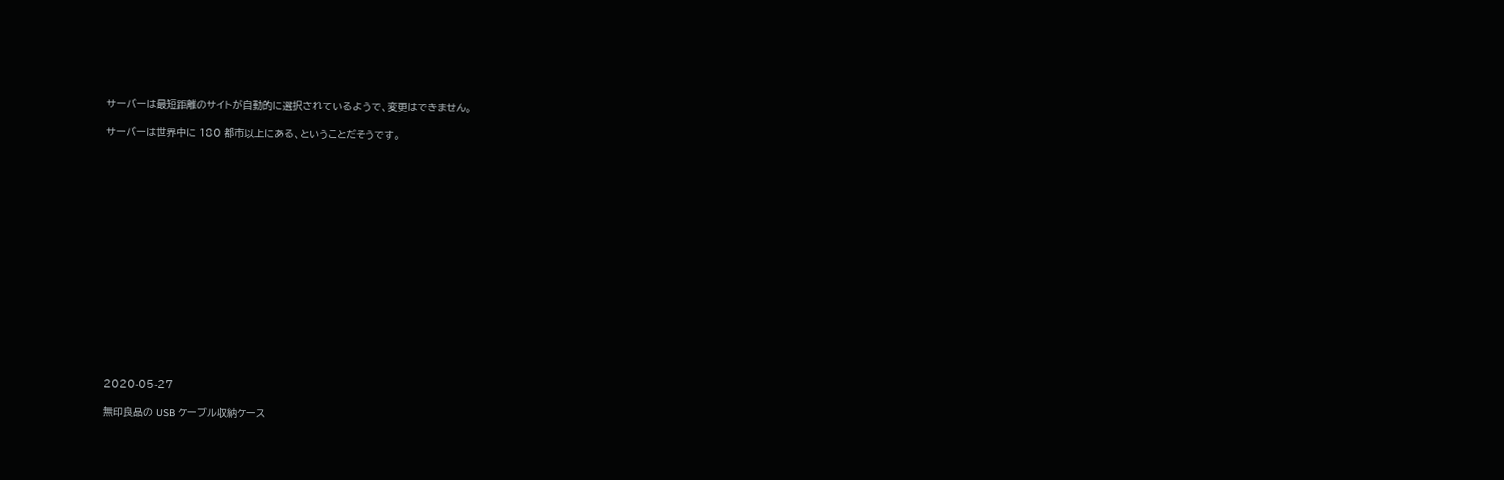サーバーは最短距離のサイトが自動的に選択されているようで、変更はできません。

サーバーは世界中に 180 都市以上にある、ということだそうです。

















2020-05-27

無印良品の USB ケーブル収納ケース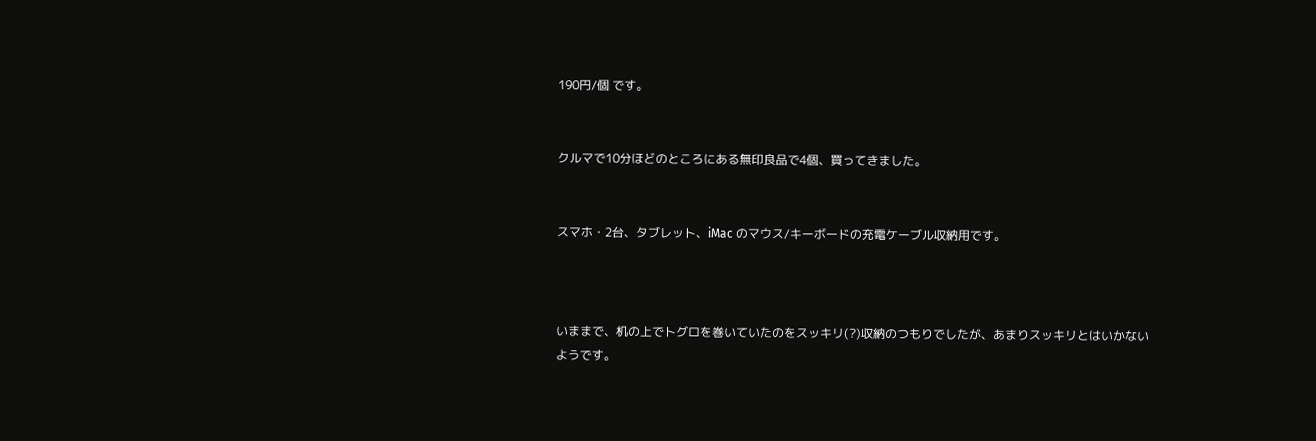190円/個 です。


クルマで10分ほどのところにある無印良品で4個、買ってきました。


スマホ・2台、タブレット、iMac のマウス/キーボードの充電ケーブル収納用です。



いままで、机の上でトグロを巻いていたのをスッキリ(?)収納のつもりでしたが、あまりスッキリとはいかないようです。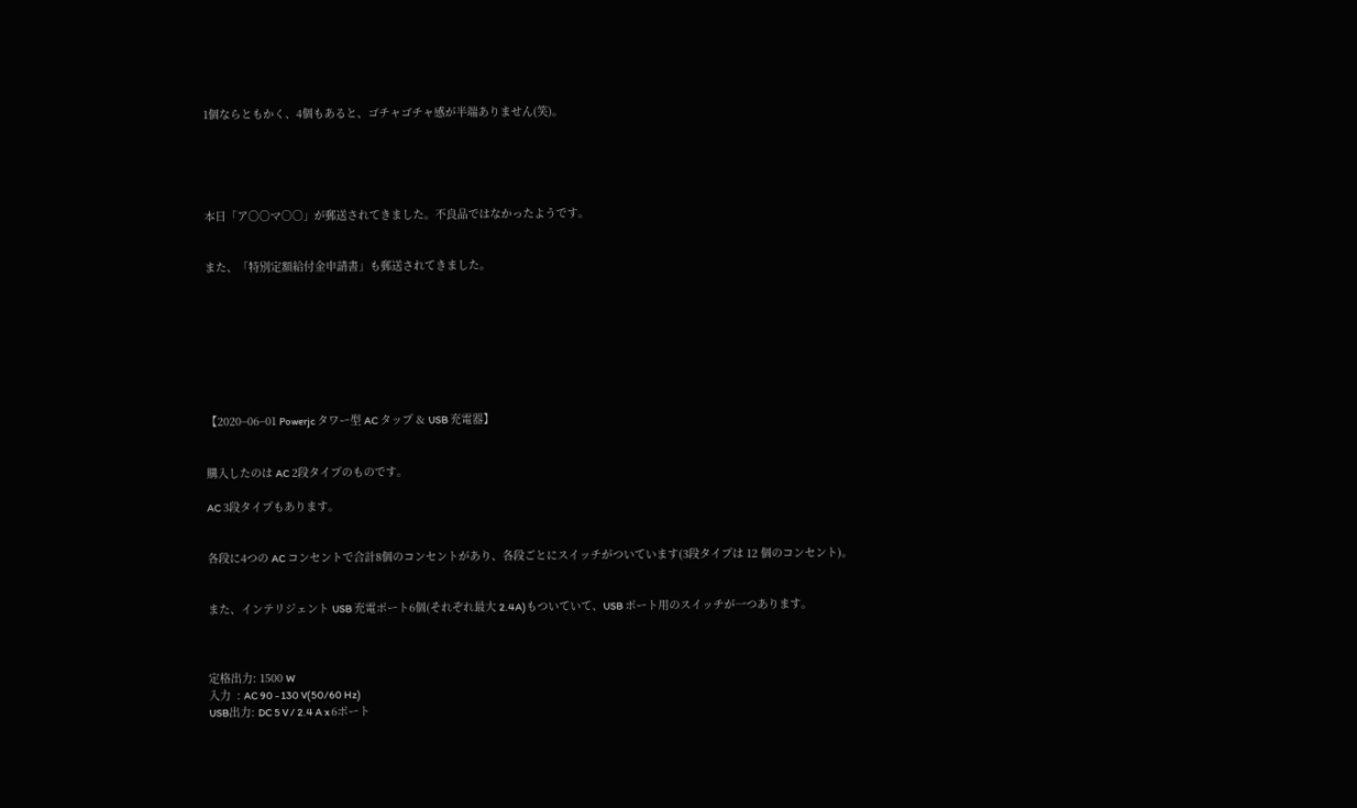1個ならともかく、4個もあると、ゴチャゴチャ感が半端ありません(笑)。





本日「ア○○マ○○」が郵送されてきました。不良品ではなかったようです。


また、「特別定額給付金申請書」も郵送されてきました。








【2020−06−01 Powerjc タワー型 AC タップ & USB 充電器】


購入したのは AC 2段タイプのものです。

AC 3段タイプもあります。


各段に4つの AC コンセントで合計8個のコンセントがあり、各段ごとにスイッチがついています(3段タイプは 12 個のコンセント)。


また、インテリジェント USB 充電ポート6個(それぞれ最大 2.4A)もついていて、USB ポート用のスイッチが一つあります。



定格出力: 1500 W
入力  : AC 90 - 130 V(50/60 Hz)
USB出力: DC 5 V / 2.4 A x 6ポート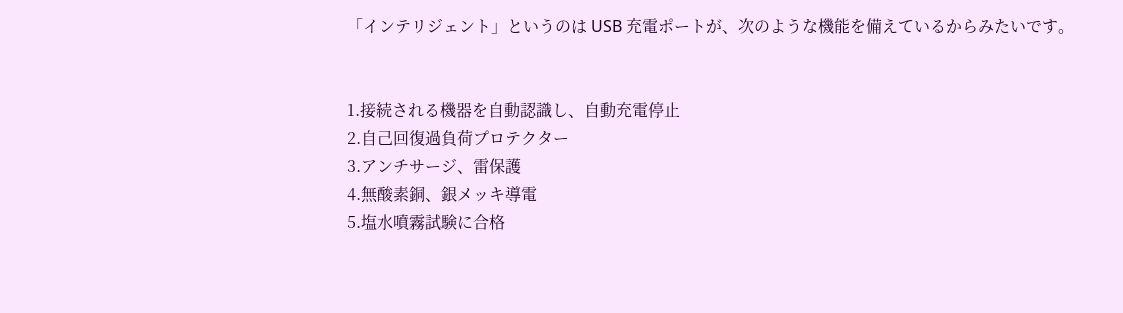「インテリジェント」というのは USB 充電ポートが、次のような機能を備えているからみたいです。


1.接続される機器を自動認識し、自動充電停止
2.自己回復過負荷プロテクター
3.アンチサージ、雷保護
4.無酸素銅、銀メッキ導電
5.塩水噴霧試験に合格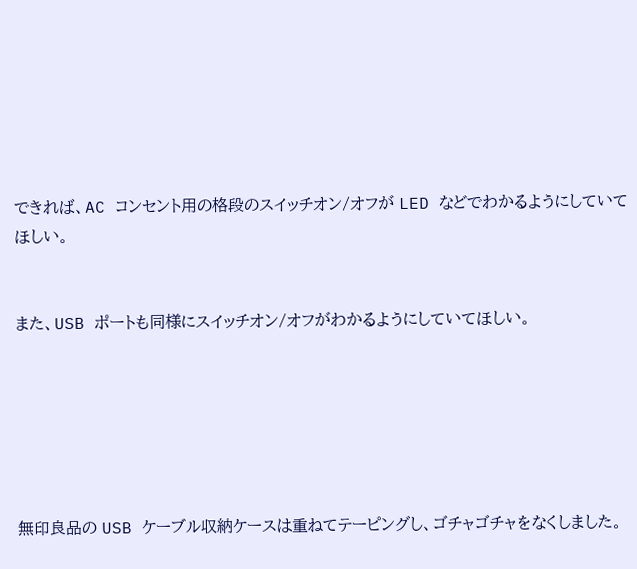できれば、AC コンセント用の格段のスイッチオン/オフが LED などでわかるようにしていてほしい。


また、USB ポートも同様にスイッチオン/オフがわかるようにしていてほしい。






無印良品の USB ケーブル収納ケースは重ねてテーピングし、ゴチャゴチャをなくしました。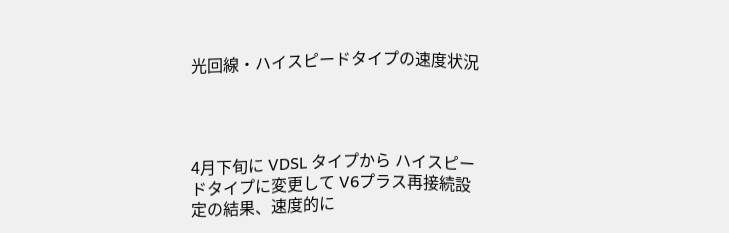光回線・ハイスピードタイプの速度状況




4月下旬に VDSL タイプから ハイスピードタイプに変更して V6プラス再接続設定の結果、速度的に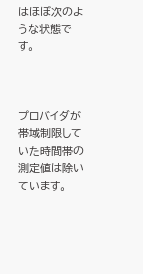はほぼ次のような状態です。



プロバイダが帯域制限していた時間帯の測定値は除いています。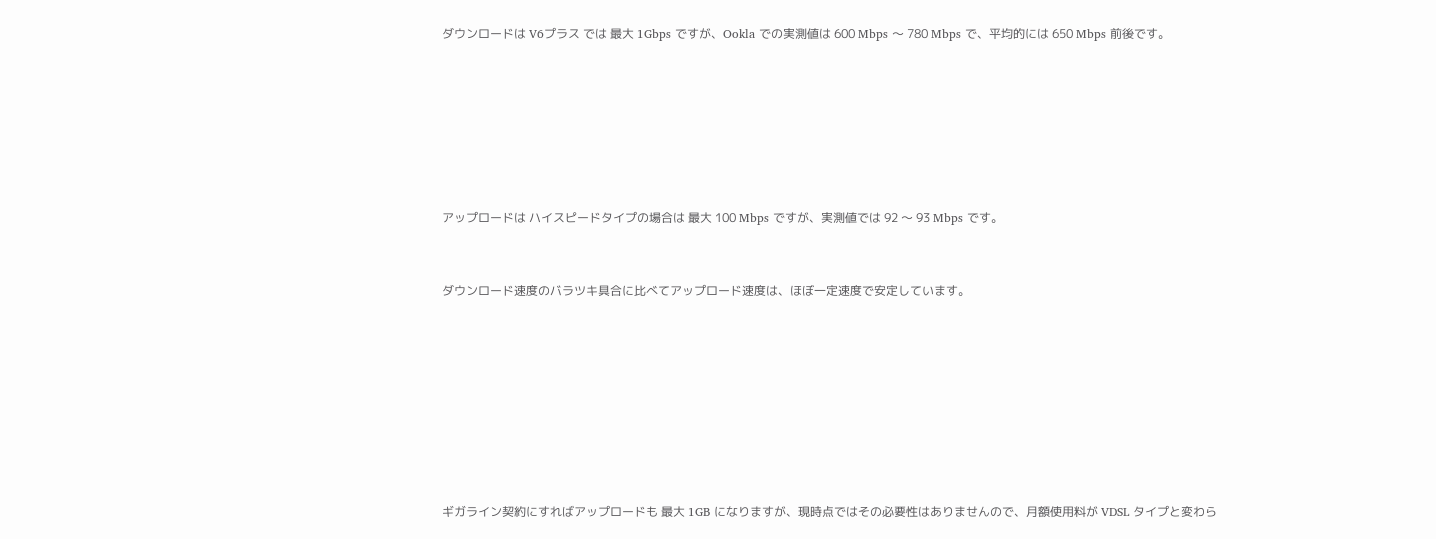ダウンロードは V6プラス では 最大 1Gbps ですが、Ookla での実測値は 600 Mbps 〜 780 Mbps で、平均的には 650 Mbps 前後です。









アップロードは ハイスピードタイプの場合は 最大 100 Mbps ですが、実測値では 92 〜 93 Mbps です。



ダウンロード速度のバラツキ具合に比べてアップロード速度は、ほぼ一定速度で安定しています。











ギガライン契約にすればアップロードも 最大 1GB になりますが、現時点ではその必要性はありませんので、月額使用料が VDSL タイプと変わら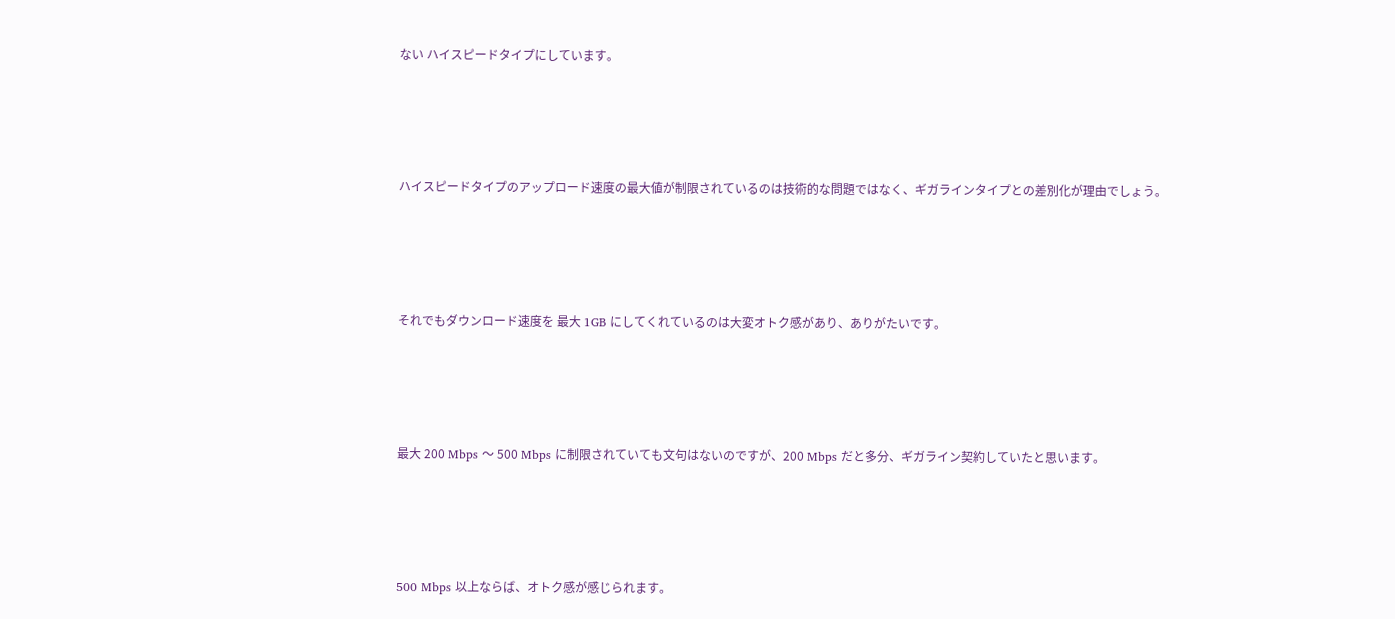ない ハイスピードタイプにしています。




ハイスピードタイプのアップロード速度の最大値が制限されているのは技術的な問題ではなく、ギガラインタイプとの差別化が理由でしょう。




それでもダウンロード速度を 最大 1GB にしてくれているのは大変オトク感があり、ありがたいです。




最大 200 Mbps 〜 500 Mbps に制限されていても文句はないのですが、200 Mbps だと多分、ギガライン契約していたと思います。




500 Mbps 以上ならば、オトク感が感じられます。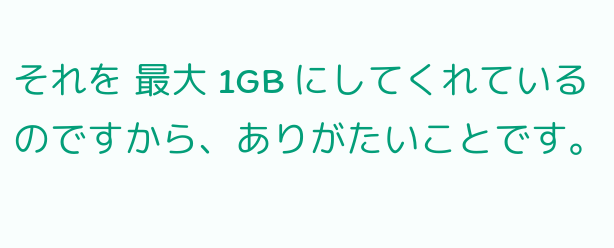それを 最大 1GB にしてくれているのですから、ありがたいことです。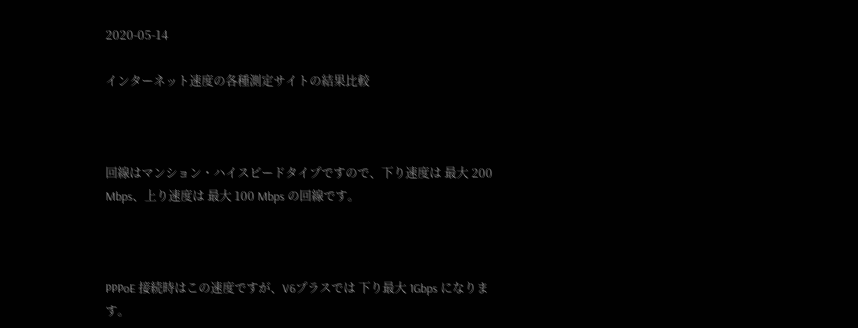2020-05-14

インターネット速度の各種測定サイトの結果比較



回線はマンション・ハイスピードタイプですので、下り速度は 最大 200 Mbps、上り速度は 最大 100 Mbps の回線です。



PPPoE 接続時はこの速度ですが、V6プラスでは 下り最大 1Gbps になります。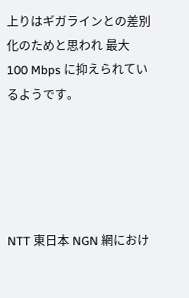上りはギガラインとの差別化のためと思われ 最大 100 Mbps に抑えられているようです。





NTT 東日本 NGN 網におけ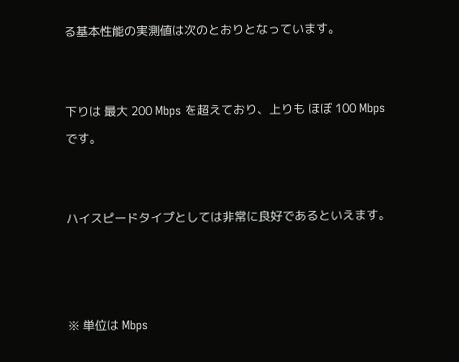る基本性能の実測値は次のとおりとなっています。


下りは 最大 200 Mbps を超えており、上りも ほぼ 100 Mbps です。


ハイスピードタイプとしては非常に良好であるといえます。



※ 単位は Mbps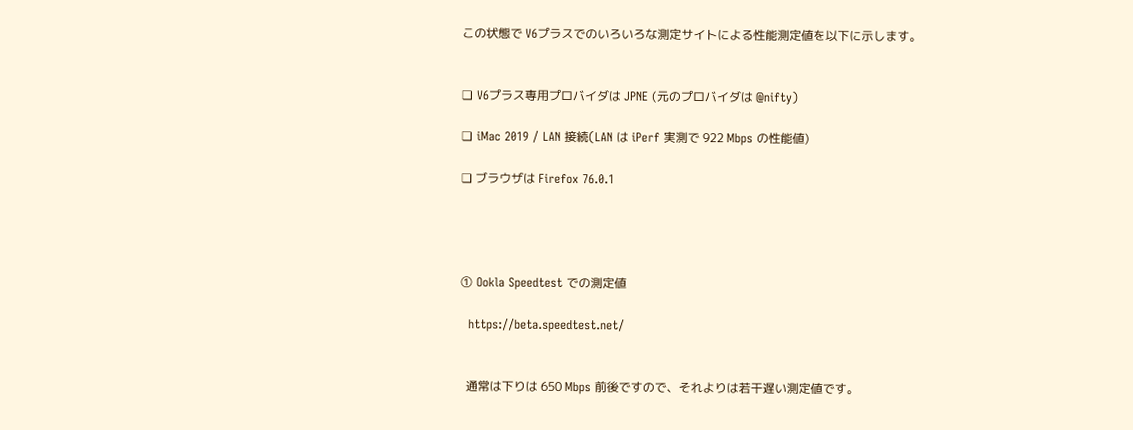この状態で V6プラスでのいろいろな測定サイトによる性能測定値を以下に示します。


❏ V6プラス専用プロバイダは JPNE (元のプロバイダは @nifty)

❏ iMac 2019 / LAN 接続(LAN は iPerf 実測で 922 Mbps の性能値)

❏ ブラウザは Firefox 76.0.1




① Ookla Speedtest での測定値

  https://beta.speedtest.net/


  通常は下りは 650 Mbps 前後ですので、それよりは若干遅い測定値です。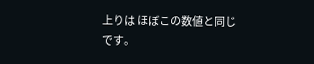上りは ほぼこの数値と同じです。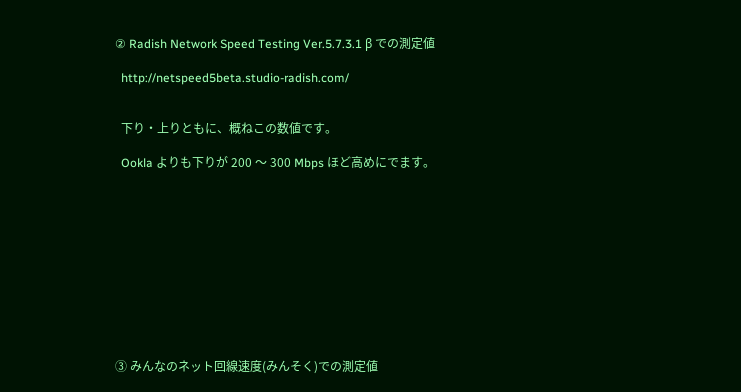② Radish Network Speed Testing Ver.5.7.3.1 β での測定値

  http://netspeed5beta.studio-radish.com/


  下り・上りともに、概ねこの数値です。

  Ookla よりも下りが 200 〜 300 Mbps ほど高めにでます。











③ みんなのネット回線速度(みんそく)での測定値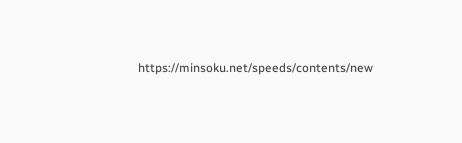https://minsoku.net/speeds/contents/new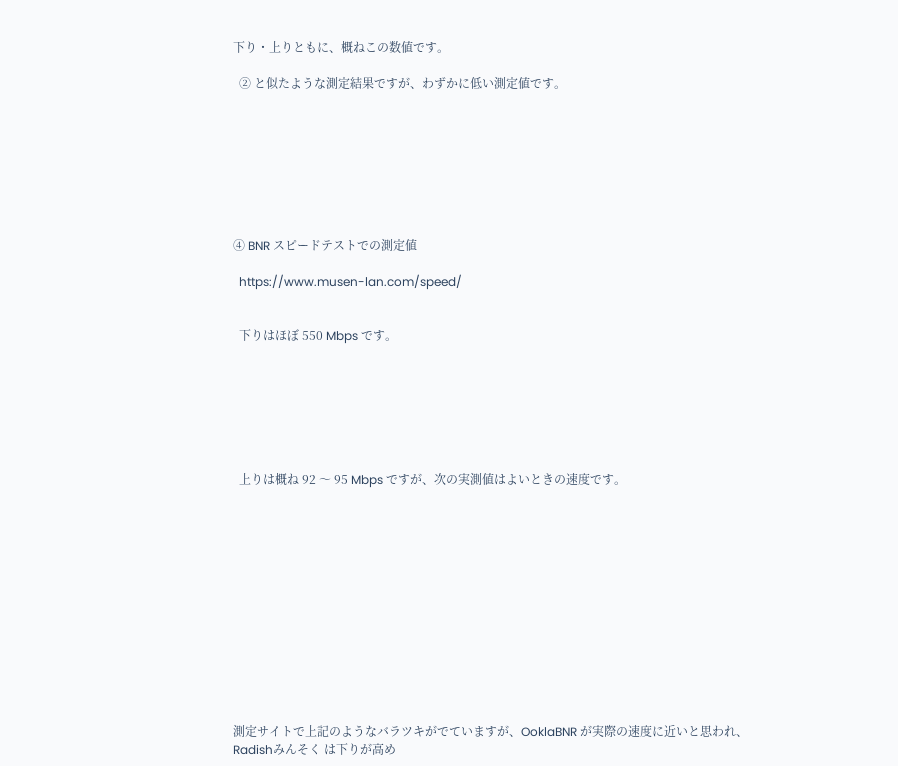下り・上りともに、概ねこの数値です。

  ② と似たような測定結果ですが、わずかに低い測定値です。








④ BNR スピードテストでの測定値

  https://www.musen-lan.com/speed/


  下りはほぼ 550 Mbps です。







  上りは概ね 92 〜 95 Mbps ですが、次の実測値はよいときの速度です。













測定サイトで上記のようなバラツキがでていますが、OoklaBNR が実際の速度に近いと思われ、Radishみんそく は下りが高め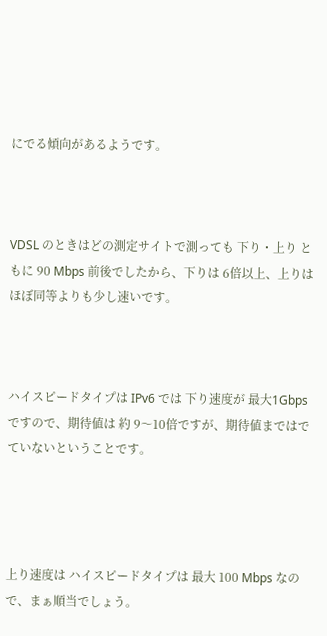にでる傾向があるようです。



VDSL のときはどの測定サイトで測っても 下り・上り ともに 90 Mbps 前後でしたから、下りは 6倍以上、上りはほぼ同等よりも少し速いです。



ハイスピードタイプは IPv6 では 下り速度が 最大1Gbps ですので、期待値は 約 9〜10倍ですが、期待値まではでていないということです。




上り速度は ハイスピードタイプは 最大 100 Mbps なので、まぁ順当でしょう。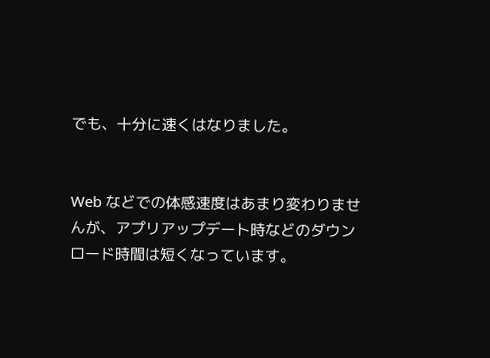でも、十分に速くはなりました。


Web などでの体感速度はあまり変わりませんが、アプリアップデート時などのダウンロード時間は短くなっています。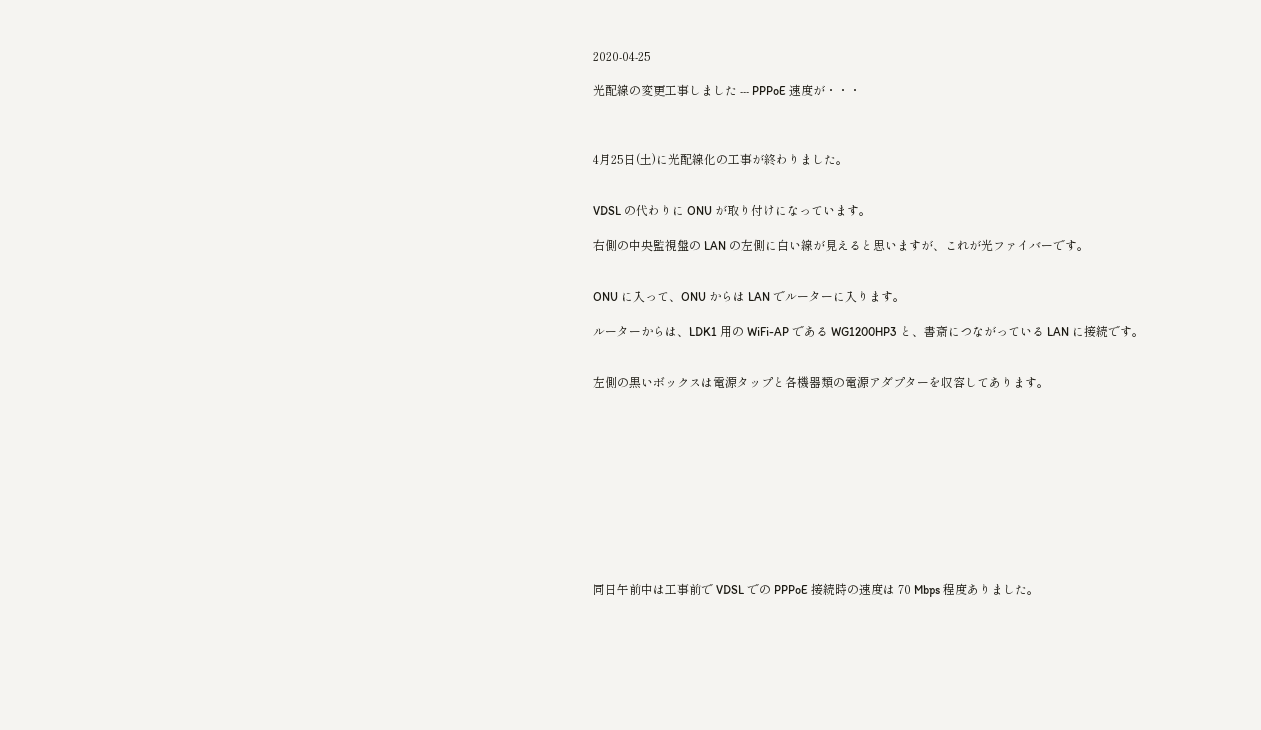2020-04-25

光配線の変更工事しました --- PPPoE 速度が・・・



4月25日(土)に光配線化の工事が終わりました。


VDSL の代わりに ONU が取り付けになっています。

右側の中央監視盤の LAN の左側に白い線が見えると思いますが、これが光ファイバーです。


ONU に入って、ONU からは LAN でルーターに入ります。

ルーターからは、LDK1 用の WiFi-AP である WG1200HP3 と、書斎につながっている LAN に接続です。


左側の黒いボックスは電源タップと各機器類の電源アダプターを収容してあります。











同日午前中は工事前で VDSL での PPPoE 接続時の速度は 70 Mbps 程度ありました。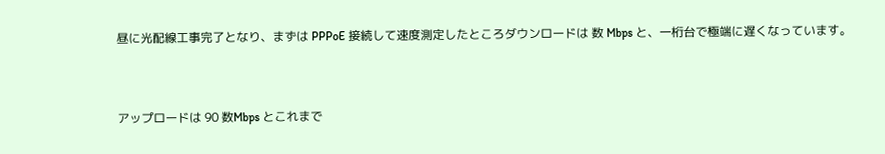昼に光配線工事完了となり、まずは PPPoE 接続して速度測定したところダウンロードは 数 Mbps と、一桁台で極端に遅くなっています。


アップロードは 90 数Mbps とこれまで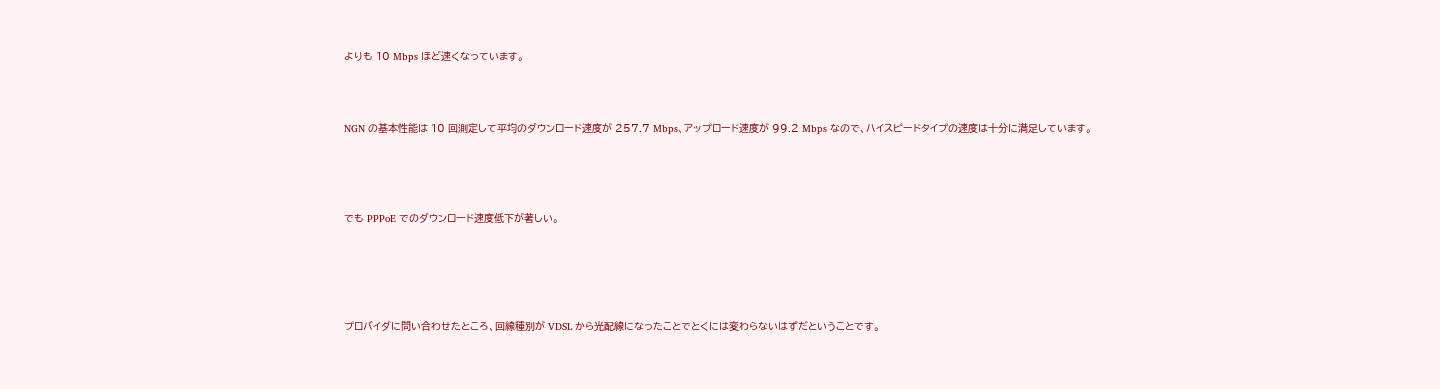よりも 10 Mbps ほど速くなっています。



NGN の基本性能は 10 回測定して平均のダウンロード速度が 257.7 Mbps、アップロード速度が 99.2 Mbps なので、ハイスピードタイプの速度は十分に満足しています。




でも PPPoE でのダウンロード速度低下が著しい。





プロバイダに問い合わせたところ、回線種別が VDSL から光配線になったことでとくには変わらないはずだということです。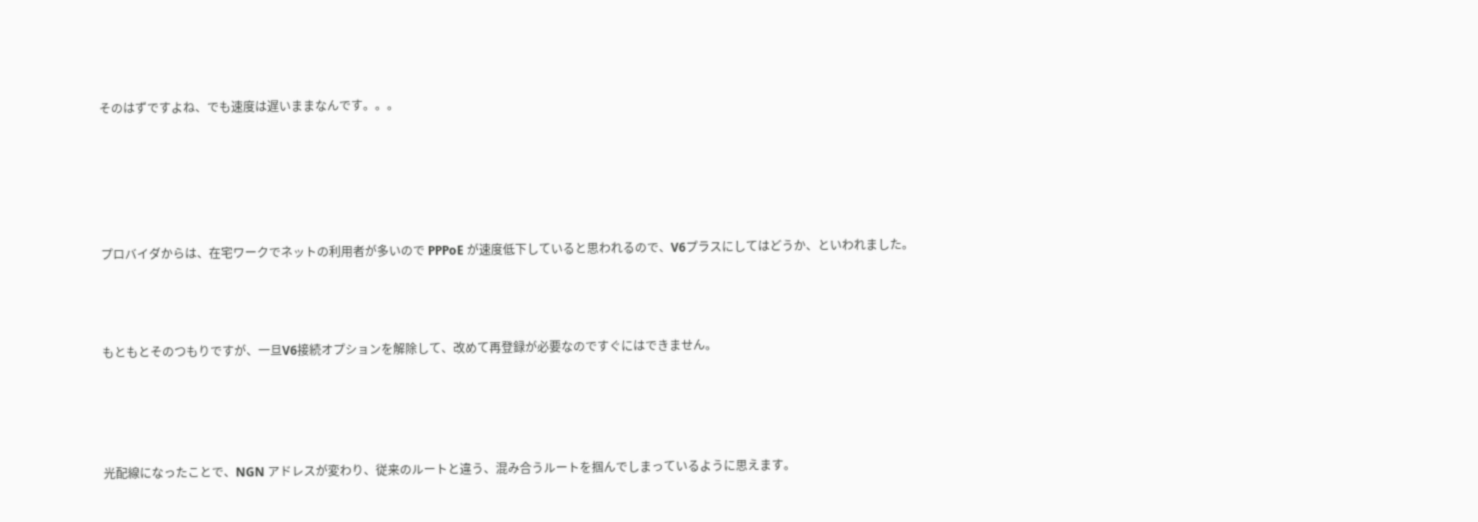そのはずですよね、でも速度は遅いままなんです。。。





プロバイダからは、在宅ワークでネットの利用者が多いので PPPoE が速度低下していると思われるので、V6プラスにしてはどうか、といわれました。



もともとそのつもりですが、一旦V6接続オプションを解除して、改めて再登録が必要なのですぐにはできません。




光配線になったことで、NGN アドレスが変わり、従来のルートと違う、混み合うルートを掴んでしまっているように思えます。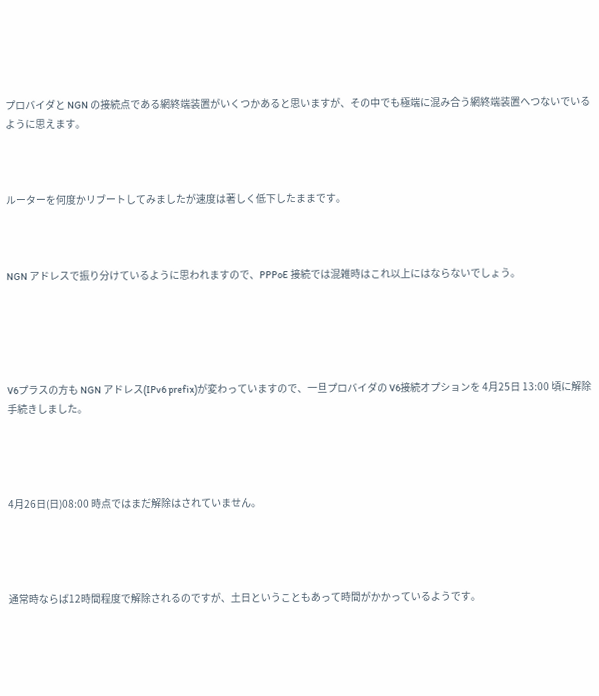プロバイダと NGN の接続点である網終端装置がいくつかあると思いますが、その中でも極端に混み合う網終端装置へつないでいるように思えます。



ルーターを何度かリブートしてみましたが速度は著しく低下したままです。



NGN アドレスで振り分けているように思われますので、PPPoE 接続では混雑時はこれ以上にはならないでしょう。





V6プラスの方も NGN アドレス(IPv6 prefix)が変わっていますので、一旦プロバイダの V6接続オプションを 4月25日 13:00 頃に解除手続きしました。




4月26日(日)08:00 時点ではまだ解除はされていません。




通常時ならば12時間程度で解除されるのですが、土日ということもあって時間がかかっているようです。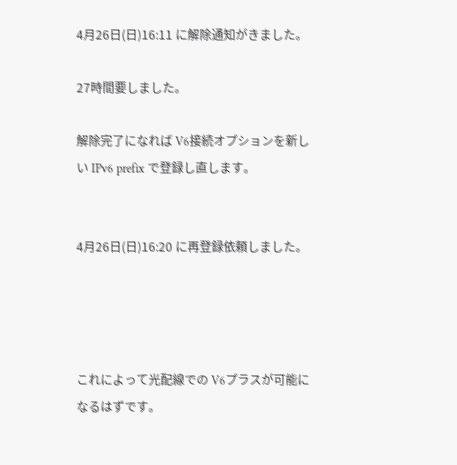4月26日(日)16:11 に解除通知がきました。

27時間要しました。

解除完了になれば V6接続オプションを新しい IPv6 prefix で登録し直します。


4月26日(日)16:20 に再登録依頼しました。




これによって光配線での V6プラスが可能になるはずです。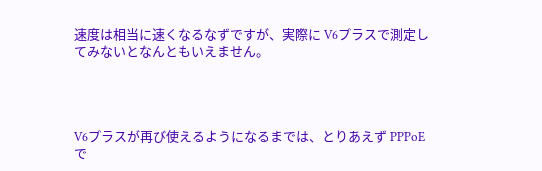速度は相当に速くなるなずですが、実際に V6プラスで測定してみないとなんともいえません。




V6プラスが再び使えるようになるまでは、とりあえず PPPoE で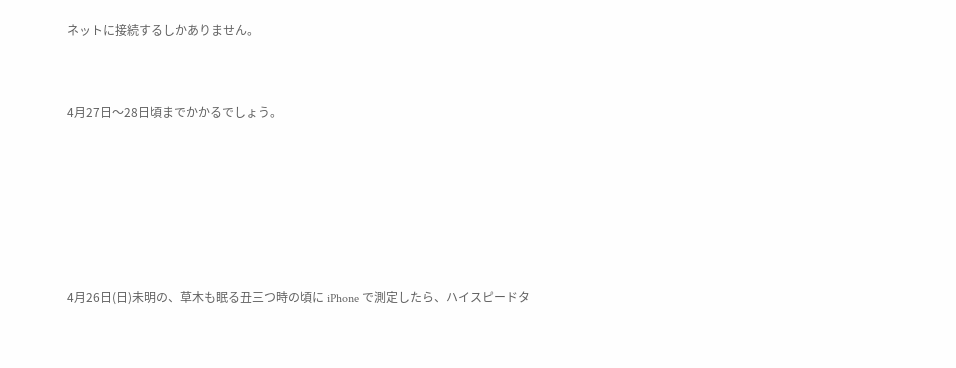ネットに接続するしかありません。



4月27日〜28日頃までかかるでしょう。








4月26日(日)未明の、草木も眠る丑三つ時の頃に iPhone で測定したら、ハイスピードタ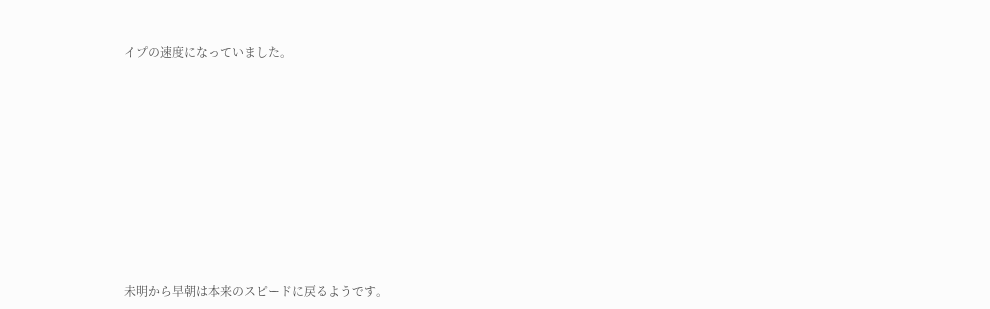イプの速度になっていました。












未明から早朝は本来のスピードに戻るようです。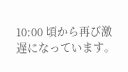10:00 頃から再び激遅になっています。